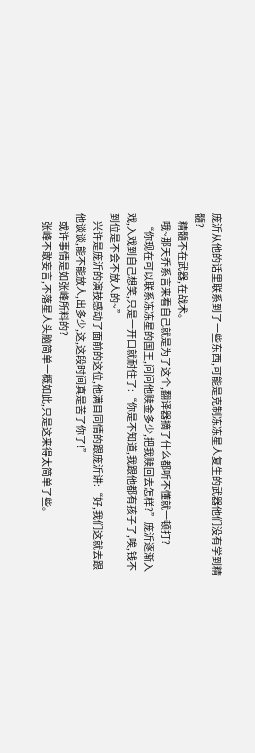庞沂从他的话里联系到了一些东西,可能是克制冻冻星人复生的武器他们没有学到精髓?
    精髓不在武器,在战术。
    哦~那天乔系言来看自己就是为了这个,翻译器摘了什么都听不懂就一顿打?
    “你现在可以联系冻冻星的国王,问问他赎金多少,把我赎回去怎样?”庞沂逐渐入戏,入戏到自己想笑,只是一开口就耐住了:“你是不知道,我跟他都有孩子了,唉,钱不到位是不会不放人的~”
    兴许是庞沂的演技感动了面前的这位,他满目同情的跟庞沂讲:“好,我们这就去跟他谈谈,能不能放人,出多少,这,这段时间真是苦了你了!”
    或许事情是如张峰所料的?
    张峰不敢妄言,不落星人头脑简单一概如此,只是这来得太简单了些。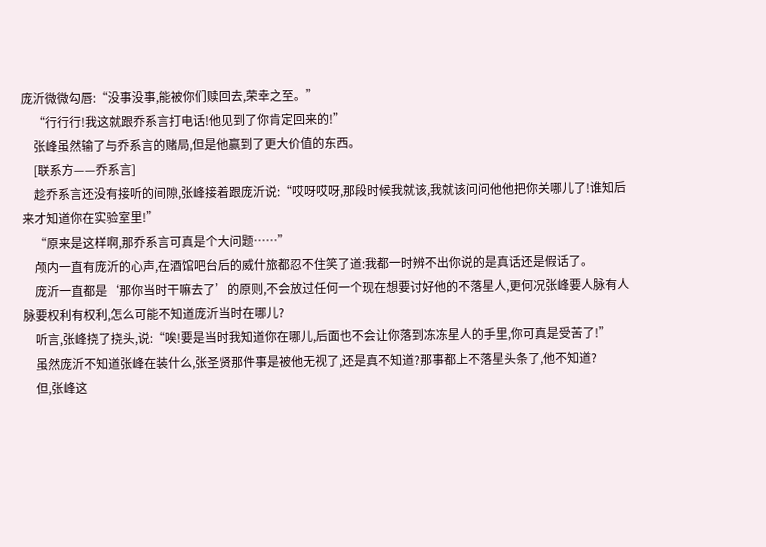庞沂微微勾唇:“没事没事,能被你们赎回去,荣幸之至。”
    “行行行!我这就跟乔系言打电话!他见到了你肯定回来的!”
    张峰虽然输了与乔系言的赌局,但是他赢到了更大价值的东西。
    [联系方——乔系言]
    趁乔系言还没有接听的间隙,张峰接着跟庞沂说:“哎呀哎呀,那段时候我就该,我就该问问他他把你关哪儿了!谁知后来才知道你在实验室里!”
    “原来是这样啊,那乔系言可真是个大问题……”
    颅内一直有庞沂的心声,在酒馆吧台后的威什旅都忍不住笑了道:我都一时辨不出你说的是真话还是假话了。
    庞沂一直都是‘那你当时干嘛去了’的原则,不会放过任何一个现在想要讨好他的不落星人,更何况张峰要人脉有人脉要权利有权利,怎么可能不知道庞沂当时在哪儿?
    听言,张峰挠了挠头,说:“唉!要是当时我知道你在哪儿,后面也不会让你落到冻冻星人的手里,你可真是受苦了!”
    虽然庞沂不知道张峰在装什么,张圣贤那件事是被他无视了,还是真不知道?那事都上不落星头条了,他不知道?
    但,张峰这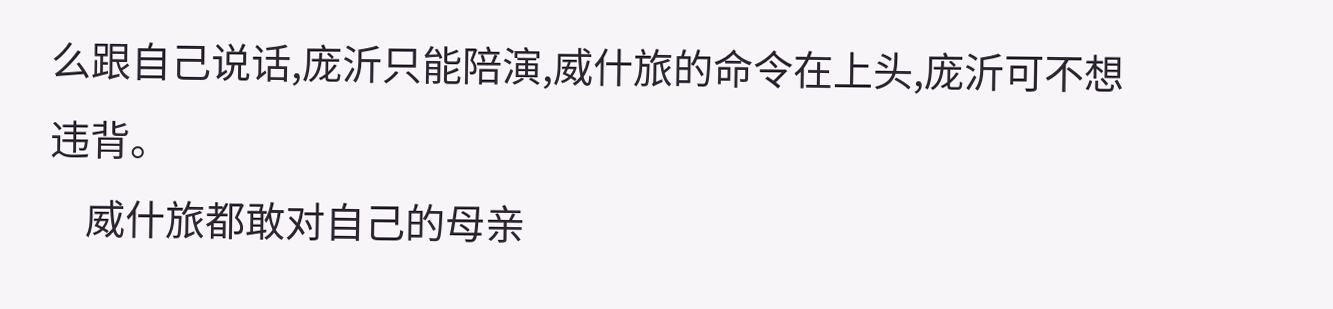么跟自己说话,庞沂只能陪演,威什旅的命令在上头,庞沂可不想违背。
    威什旅都敢对自己的母亲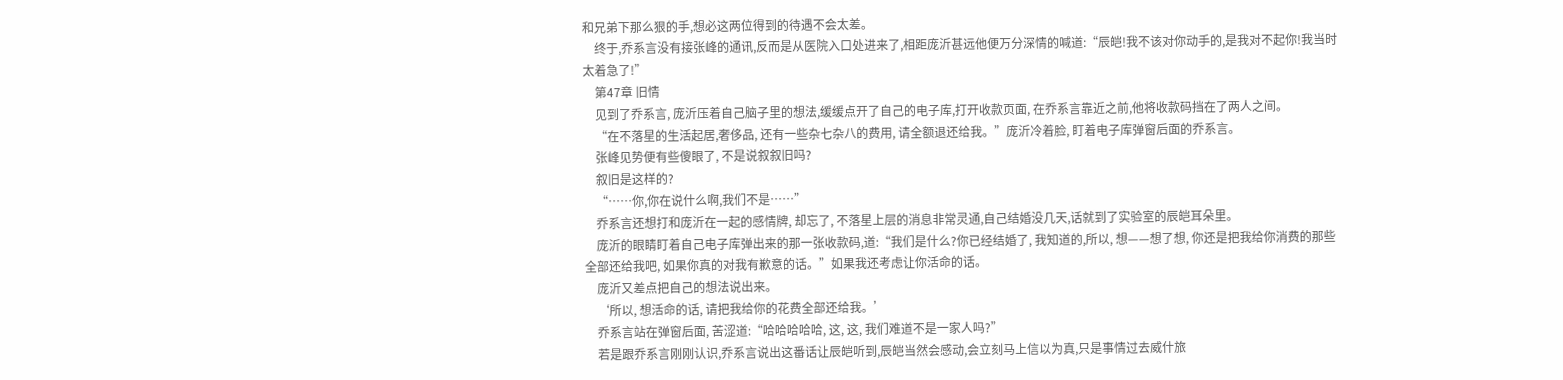和兄弟下那么狠的手,想必这两位得到的待遇不会太差。
    终于,乔系言没有接张峰的通讯,反而是从医院入口处进来了,相距庞沂甚远他便万分深情的喊道:“辰皑!我不该对你动手的,是我对不起你!我当时太着急了!”
    第47章 旧情
    见到了乔系言, 庞沂压着自己脑子里的想法,缓缓点开了自己的电子库,打开收款页面, 在乔系言靠近之前,他将收款码挡在了两人之间。
    “在不落星的生活起居,奢侈品, 还有一些杂七杂八的费用, 请全额退还给我。”庞沂冷着脸, 盯着电子库弹窗后面的乔系言。
    张峰见势便有些傻眼了, 不是说叙叙旧吗?
    叙旧是这样的?
    “……你,你在说什么啊,我们不是……”
    乔系言还想打和庞沂在一起的感情牌, 却忘了, 不落星上层的消息非常灵通,自己结婚没几天,话就到了实验室的辰皑耳朵里。
    庞沂的眼睛盯着自己电子库弹出来的那一张收款码,道:“我们是什么?你已经结婚了, 我知道的,所以, 想——想了想, 你还是把我给你消费的那些全部还给我吧, 如果你真的对我有歉意的话。”如果我还考虑让你活命的话。
    庞沂又差点把自己的想法说出来。
    ‘所以, 想活命的话, 请把我给你的花费全部还给我。’
    乔系言站在弹窗后面, 苦涩道:“哈哈哈哈哈, 这, 这, 我们难道不是一家人吗?”
    若是跟乔系言刚刚认识,乔系言说出这番话让辰皑听到,辰皑当然会感动,会立刻马上信以为真,只是事情过去威什旅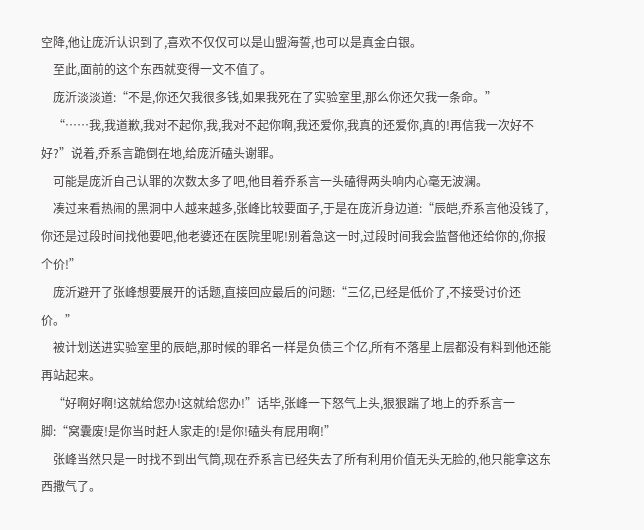空降,他让庞沂认识到了,喜欢不仅仅可以是山盟海誓,也可以是真金白银。
    至此,面前的这个东西就变得一文不值了。
    庞沂淡淡道:“不是,你还欠我很多钱,如果我死在了实验室里,那么你还欠我一条命。”
    “……我,我道歉,我对不起你,我,我对不起你啊,我还爱你,我真的还爱你,真的!再信我一次好不好?”说着,乔系言跪倒在地,给庞沂磕头谢罪。
    可能是庞沂自己认罪的次数太多了吧,他目着乔系言一头磕得两头响内心毫无波澜。
    凑过来看热闹的黑洞中人越来越多,张峰比较要面子,于是在庞沂身边道:“辰皑,乔系言他没钱了,你还是过段时间找他要吧,他老婆还在医院里呢!别着急这一时,过段时间我会监督他还给你的,你报个价!”
    庞沂避开了张峰想要展开的话题,直接回应最后的问题:“三亿,已经是低价了,不接受讨价还价。”
    被计划送进实验室里的辰皑,那时候的罪名一样是负债三个亿,所有不落星上层都没有料到他还能再站起来。
    “好啊好啊!这就给您办!这就给您办!”话毕,张峰一下怒气上头,狠狠踹了地上的乔系言一脚:“窝囊废!是你当时赶人家走的!是你!磕头有屁用啊!”
    张峰当然只是一时找不到出气筒,现在乔系言已经失去了所有利用价值无头无脸的,他只能拿这东西撒气了。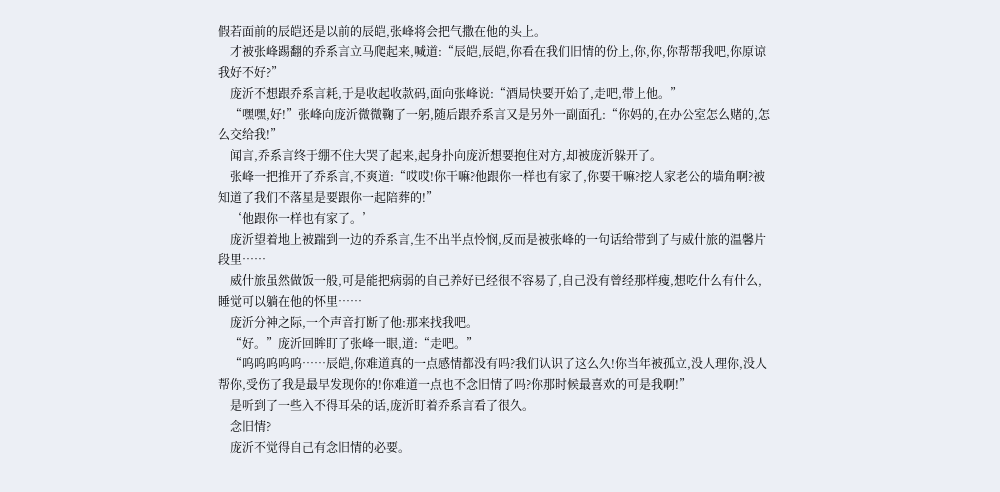假若面前的辰皑还是以前的辰皑,张峰将会把气撒在他的头上。
    才被张峰踢翻的乔系言立马爬起来,喊道:“辰皑,辰皑,你看在我们旧情的份上,你,你,你帮帮我吧,你原谅我好不好?”
    庞沂不想跟乔系言耗,于是收起收款码,面向张峰说:“酒局快要开始了,走吧,带上他。”
    “嘿嘿,好!”张峰向庞沂微微鞠了一躬,随后跟乔系言又是另外一副面孔:“你妈的,在办公室怎么赌的,怎么交给我!”
    闻言,乔系言终于绷不住大哭了起来,起身扑向庞沂想要抱住对方,却被庞沂躲开了。
    张峰一把推开了乔系言,不爽道:“哎哎!你干嘛?他跟你一样也有家了,你要干嘛?挖人家老公的墙角啊?被知道了我们不落星是要跟你一起陪葬的!”
    ‘他跟你一样也有家了。’
    庞沂望着地上被踹到一边的乔系言,生不出半点怜悯,反而是被张峰的一句话给带到了与威什旅的温馨片段里……
    威什旅虽然做饭一般,可是能把病弱的自己养好已经很不容易了,自己没有曾经那样瘦,想吃什么有什么,睡觉可以躺在他的怀里……
    庞沂分神之际,一个声音打断了他:那来找我吧。
    “好。”庞沂回眸盯了张峰一眼,道:“走吧。”
    “呜呜呜呜呜……辰皑,你难道真的一点感情都没有吗?我们认识了这么久!你当年被孤立,没人理你,没人帮你,受伤了我是最早发现你的!你难道一点也不念旧情了吗?你那时候最喜欢的可是我啊!”
    是听到了一些入不得耳朵的话,庞沂盯着乔系言看了很久。
    念旧情?
    庞沂不觉得自己有念旧情的必要。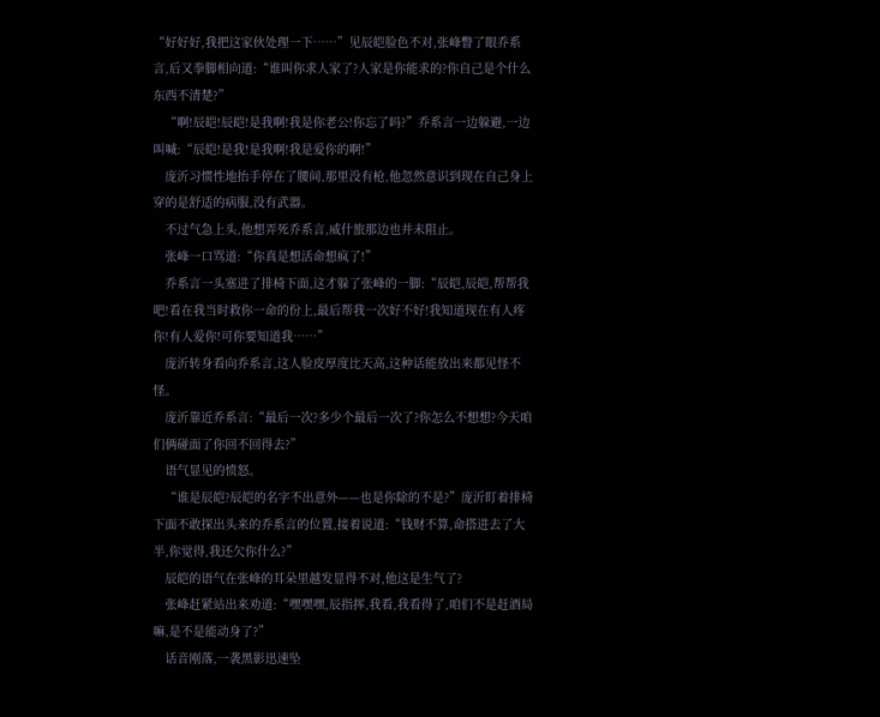“好好好,我把这家伙处理一下……”见辰皑脸色不对,张峰瞥了眼乔系言,后又拳脚相向道:“谁叫你求人家了?人家是你能求的?你自己是个什么东西不清楚?”
    “啊!辰皑!辰皑!是我啊!我是你老公!你忘了吗?”乔系言一边躲避,一边叫喊:“辰皑!是我!是我啊!我是爱你的啊!”
    庞沂习惯性地抬手停在了腰间,那里没有枪,他忽然意识到现在自己身上穿的是舒适的病服,没有武器。
    不过气急上头,他想弄死乔系言,威什旅那边也并未阻止。
    张峰一口骂道:“你真是想活命想疯了!”
    乔系言一头塞进了排椅下面,这才躲了张峰的一脚:“辰皑,辰皑,帮帮我吧!看在我当时救你一命的份上,最后帮我一次好不好!我知道现在有人疼你!有人爱你!可你要知道我……”
    庞沂转身看向乔系言,这人脸皮厚度比天高,这种话能放出来都见怪不怪。
    庞沂靠近乔系言:“最后一次?多少个最后一次了?你怎么不想想?今天咱们俩碰面了你回不回得去?”
    语气显见的愤怒。
    “谁是辰皑?辰皑的名字不出意外——也是你除的不是?”庞沂盯着排椅下面不敢探出头来的乔系言的位置,接着说道:“钱财不算,命搭进去了大半,你觉得,我还欠你什么?”
    辰皑的语气在张峰的耳朵里越发显得不对,他这是生气了?
    张峰赶紧站出来劝道:“嘿嘿嘿,辰指挥,我看,我看得了,咱们不是赶酒局嘛,是不是能动身了?”
    话音刚落,一袭黑影迅速坠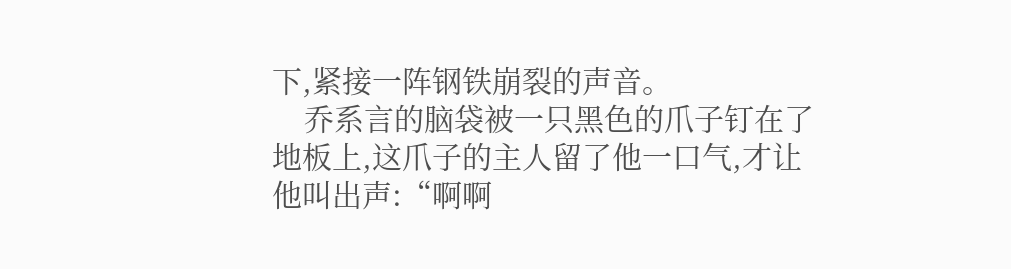下,紧接一阵钢铁崩裂的声音。
    乔系言的脑袋被一只黑色的爪子钉在了地板上,这爪子的主人留了他一口气,才让他叫出声:“啊啊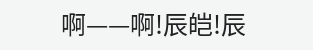啊——啊!辰皑!辰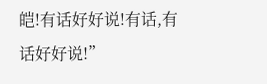皑!有话好好说!有话,有话好好说!”